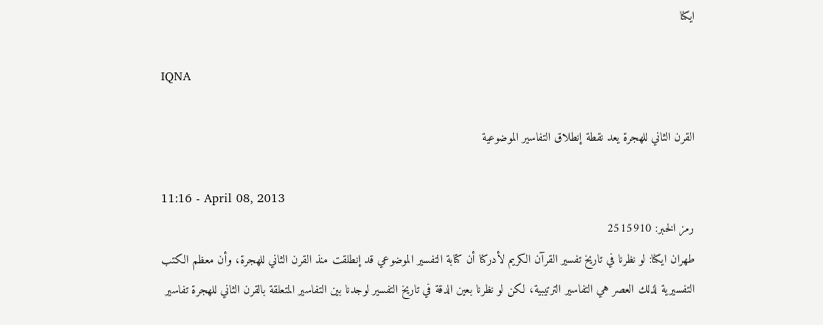ایکنا

IQNA

القرن الثاني للهجرة يعد نقطة إنطلاق التفاسير الموضوعية

11:16 - April 08, 2013
رمز الخبر: 2515910
طهران ايكنا: لو نظرنا في تاريخ تفسير القرآن الكريم لأدركنا أن كتابة التفسير الموضوعي قد إنطلقت منذ القرن الثاني للهجرة، وأن معظم الكتب التفسيرية لذلك العصر هي التفاسير الترتيبية، لكن لو نظرنا بعين الدقة في تاريخ التفسير لوجدنا بين التفاسير المتعلقة بالقرن الثاني للهجرة تفاسير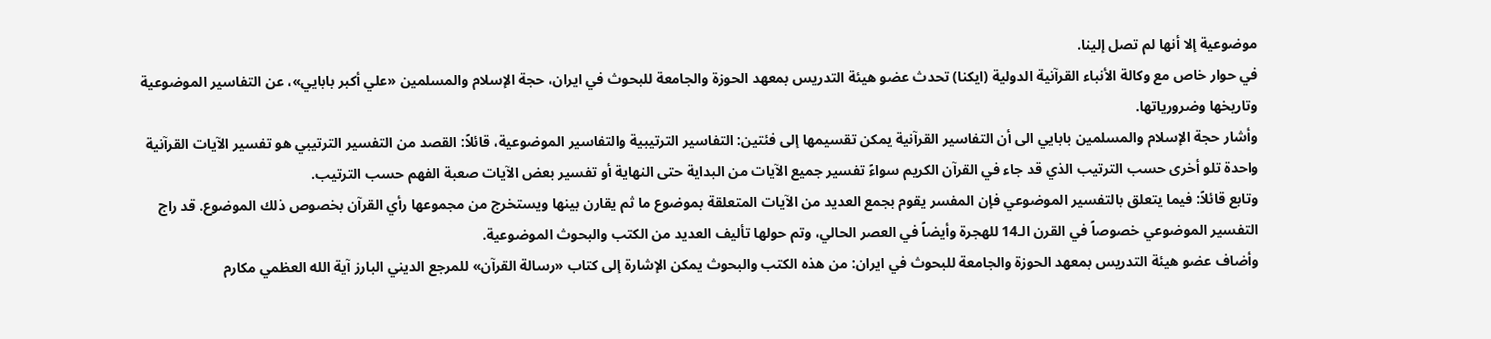موضوعية إلا أنها لم تصل إلينا.
في حوار خاص مع وكالة الأنباء القرآنية الدولية (ايكنا) تحدث عضو هيئة التدريس بمعهد الحوزة والجامعة للبحوث في ايران، حجة الإسلام والمسلمين «علي أكبر بابايي»، عن التفاسير الموضوعية وتاريخها وضرورياتها.
وأشار حجة الإسلام والمسلمين بابايي الى أن التفاسير القرآنية يمكن تقسيمها إلى فئتين: التفاسير الترتيبية والتفاسير الموضوعية، قائلاً: القصد من التفسير الترتيبي هو تفسير الآيات القرآنية واحدة تلو أخرى حسب الترتيب الذي قد جاء في القرآن الكريم سواءً تفسير جميع الآيات من البداية حتى النهاية أو تفسير بعض الآيات صعبة الفهم حسب الترتيب.
وتابع قائلاً: فيما يتعلق بالتفسير الموضوعي فإن المفسر يقوم بجمع العديد من الآيات المتعلقة بموضوع ما ثم يقارن بينها ويستخرج من مجموعها رأي القرآن بخصوص ذلك الموضوع. قد راج التفسير الموضوعي خصوصاً في القرن الـ14 للهجرة وأيضاً في العصر الحالي، وتم حولها تأليف العديد من الكتب والبحوث الموضوعية.
وأضاف عضو هيئة التدريس بمعهد الحوزة والجامعة للبحوث في ايران: من هذه الكتب والبحوث يمكن الإشارة إلى كتاب «رسالة القرآن» للمرجع الديني البارز آية الله العظمي مكارم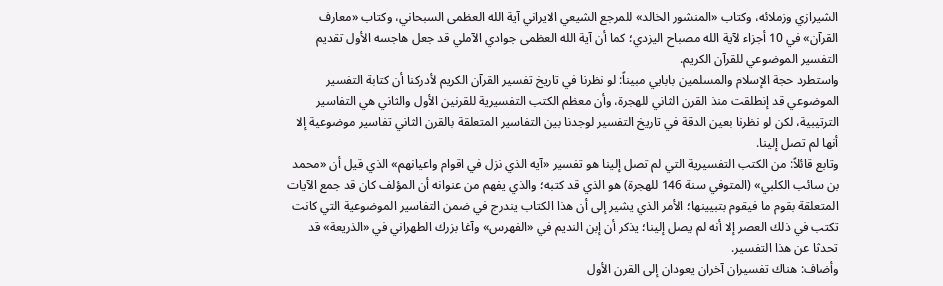الشيرازي وزملائه، وكتاب «المنشور الخالد» للمرجع الشيعي الايراني آية الله العظمى السبحاني، وكتاب «معارف القرآن» في 10 أجزاء لآية الله مصباح اليزدي؛ كما أن آية الله العظمى جوادي الآملي قد جعل هاجسه الأول تقديم التفسير الموضوعي للقرآن الكريم.
واستطرد حجة الإسلام والمسلمين بابايي مبيناً: لو نظرنا في تاريخ تفسير القرآن الكريم لأدركنا أن كتابة التفسير الموضوعي قد إنطلقت منذ القرن الثاني للهجرة، وأن معظم الكتب التفسيرية للقرنين الأول والثاني هي التفاسير الترتيبية، لكن لو نظرنا بعين الدقة في تاريخ التفسير لوجدنا بين التفاسير المتعلقة بالقرن الثاني تفاسير موضوعية إلا أنها لم تصل إلينا.
وتابع قائلاً: من الكتب التفسيرية التي لم تصل إلينا هو تفسير «آيه الذي نزل في اقوام واعيانهم» الذي قيل أن «محمد بن سائب الكلبي» (المتوفي سنة 146 للهجرة) هو الذي قد كتبه؛ والذي يفهم من عنوانه أن المؤلف كان قد جمع الآيات المتعلقة بقوم ما فيقوم بتبيينها؛ الأمر الذي يشير إلى أن هذا الكتاب يندرج في ضمن التفاسير الموضوعية التي كانت تكتب في ذلك العصر إلا أنه لم يصل إلينا؛ يذكر أن إبن النديم في «الفهرس» وآغا بزرك الطهراني في «الذريعة» قد تحدثا عن هذا التفسير.
وأضاف: هناك تفسيران آخران يعودان إلى القرن الأول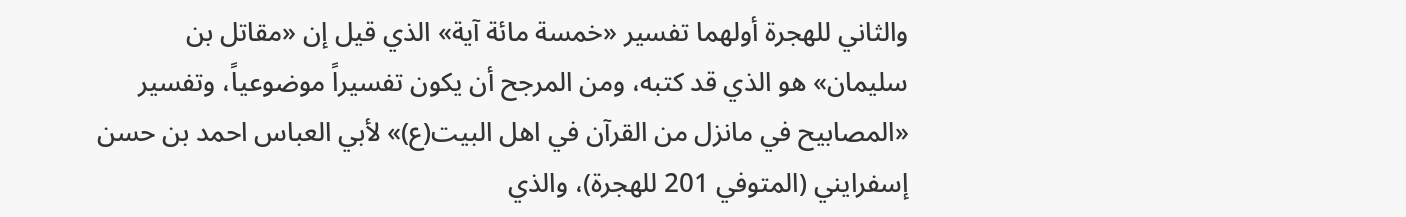والثاني للهجرة أولهما تفسير «خمسة مائة آية» الذي قيل إن «مقاتل بن سليمان» هو الذي قد كتبه، ومن المرجح أن يكون تفسيراً موضوعياً، وتفسير «المصابيح في مانزل من القرآن في اهل البيت(ع)» لأبي العباس احمد بن حسن إسفرايني (المتوفي 201 للهجرة)، والذي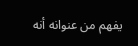يفهم من عنوانه أنه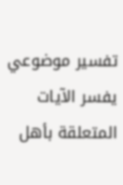تفسير موضوعي يفسر الآيات المتعلقة بأهل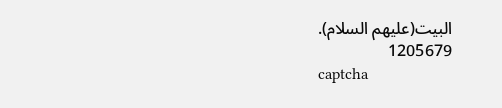البيت(عليهم السلام).
1205679
captcha